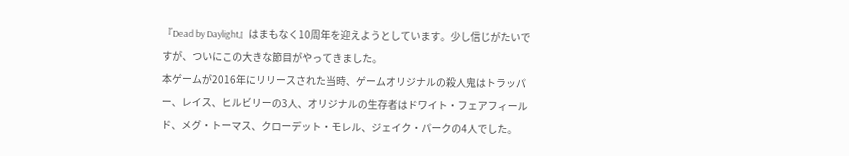『Dead by Daylight』はまもなく10周年を迎えようとしています。少し信じがたいですが、ついにこの大きな節目がやってきました。
本ゲームが2016年にリリースされた当時、ゲームオリジナルの殺人鬼はトラッパー、レイス、ヒルビリーの3人、オリジナルの生存者はドワイト・フェアフィールド、メグ・トーマス、クローデット・モレル、ジェイク・パークの4人でした。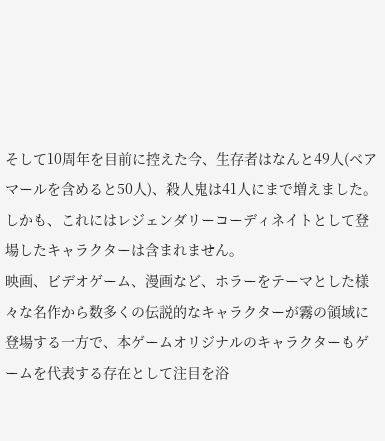そして10周年を目前に控えた今、生存者はなんと49人(ベアマールを含めると50人)、殺人鬼は41人にまで増えました。しかも、これにはレジェンダリーコーディネイトとして登場したキャラクターは含まれません。
映画、ビデオゲーム、漫画など、ホラーをテーマとした様々な名作から数多くの伝説的なキャラクターが霧の領域に登場する一方で、本ゲームオリジナルのキャラクターもゲームを代表する存在として注目を浴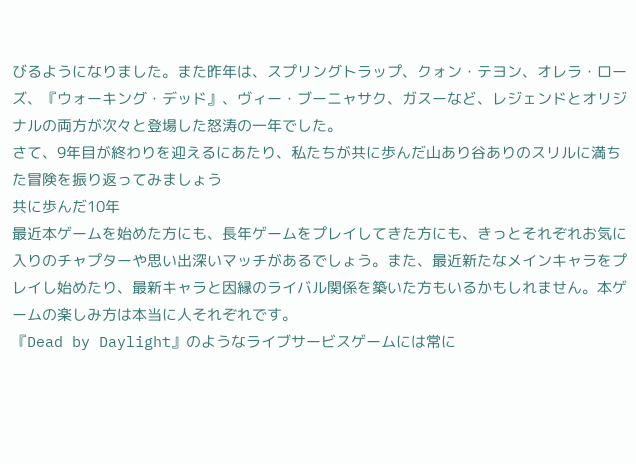びるようになりました。また昨年は、スプリングトラップ、クォン・テヨン、オレラ・ローズ、『ウォーキング・デッド』、ヴィー・ブーニャサク、ガスーなど、レジェンドとオリジナルの両方が次々と登場した怒涛の一年でした。
さて、9年目が終わりを迎えるにあたり、私たちが共に歩んだ山あり谷ありのスリルに満ちた冒険を振り返ってみましょう
共に歩んだ10年
最近本ゲームを始めた方にも、長年ゲームをプレイしてきた方にも、きっとそれぞれお気に入りのチャプターや思い出深いマッチがあるでしょう。また、最近新たなメインキャラをプレイし始めたり、最新キャラと因縁のライバル関係を築いた方もいるかもしれません。本ゲームの楽しみ方は本当に人それぞれです。
『Dead by Daylight』のようなライブサービスゲームには常に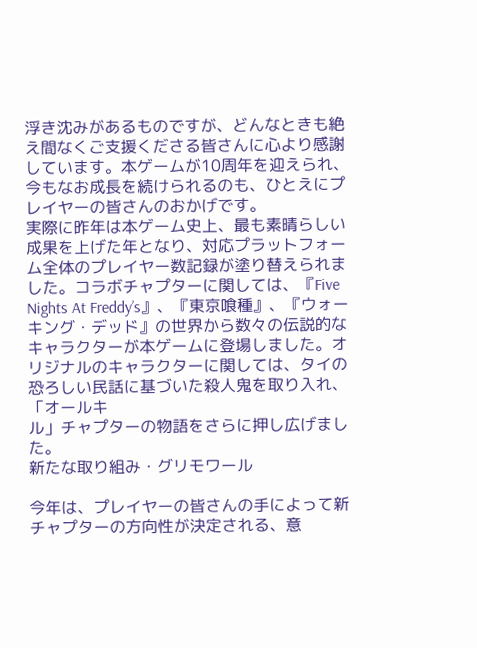浮き沈みがあるものですが、どんなときも絶え間なくご支援くださる皆さんに心より感謝しています。本ゲームが10周年を迎えられ、今もなお成長を続けられるのも、ひとえにプレイヤーの皆さんのおかげです。
実際に昨年は本ゲーム史上、最も素晴らしい成果を上げた年となり、対応プラットフォーム全体のプレイヤー数記録が塗り替えられました。コラボチャプターに関しては、『Five Nights At Freddy’s』、『東京喰種』、『ウォーキング・デッド』の世界から数々の伝説的なキャラクターが本ゲームに登場しました。オリジナルのキャラクターに関しては、タイの恐ろしい民話に基づいた殺人鬼を取り入れ、「オールキ
ル」チャプターの物語をさらに押し広げました。
新たな取り組み・グリモワール

今年は、プレイヤーの皆さんの手によって新チャプターの方向性が決定される、意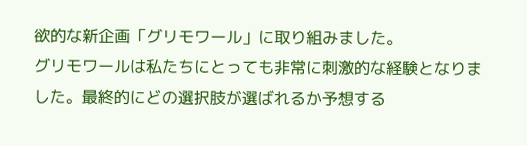欲的な新企画「グリモワール」に取り組みました。
グリモワールは私たちにとっても非常に刺激的な経験となりました。最終的にどの選択肢が選ばれるか予想する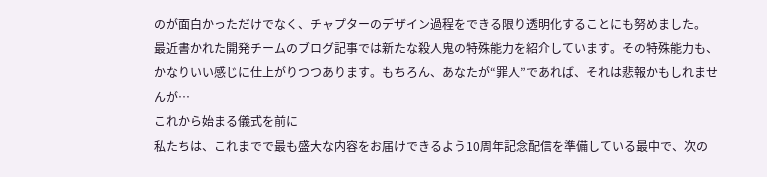のが面白かっただけでなく、チャプターのデザイン過程をできる限り透明化することにも努めました。
最近書かれた開発チームのブログ記事では新たな殺人鬼の特殊能力を紹介しています。その特殊能力も、かなりいい感じに仕上がりつつあります。もちろん、あなたが“罪人”であれば、それは悲報かもしれませんが…
これから始まる儀式を前に
私たちは、これまでで最も盛大な内容をお届けできるよう10周年記念配信を準備している最中で、次の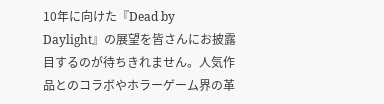10年に向けた『Dead by Daylight』の展望を皆さんにお披露目するのが待ちきれません。人気作品とのコラボやホラーゲーム界の革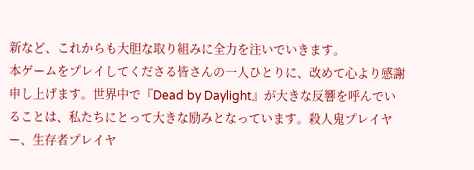新など、これからも大胆な取り組みに全力を注いでいきます。
本ゲームをプレイしてくださる皆さんの一人ひとりに、改めて心より感謝申し上げます。世界中で『Dead by Daylight』が大きな反響を呼んでいることは、私たちにとって大きな励みとなっています。殺人鬼プレイヤー、生存者プレイヤ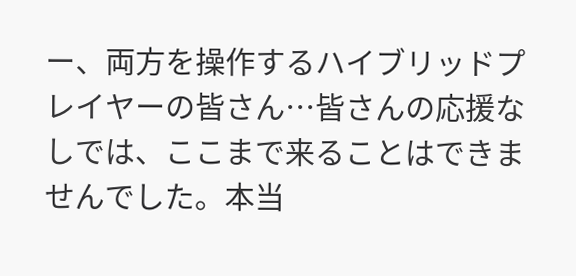ー、両方を操作するハイブリッドプレイヤーの皆さん…皆さんの応援なしでは、ここまで来ることはできませんでした。本当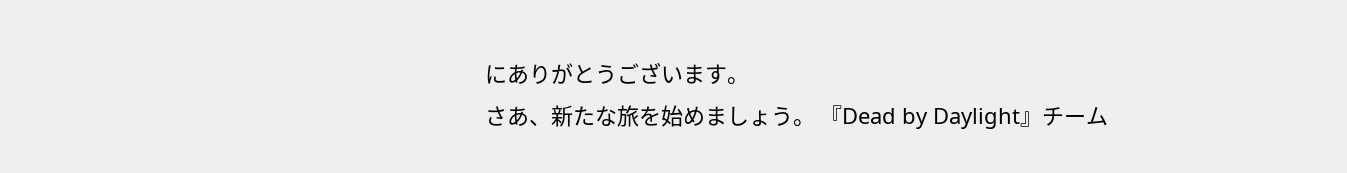にありがとうございます。
さあ、新たな旅を始めましょう。 『Dead by Daylight』チーム